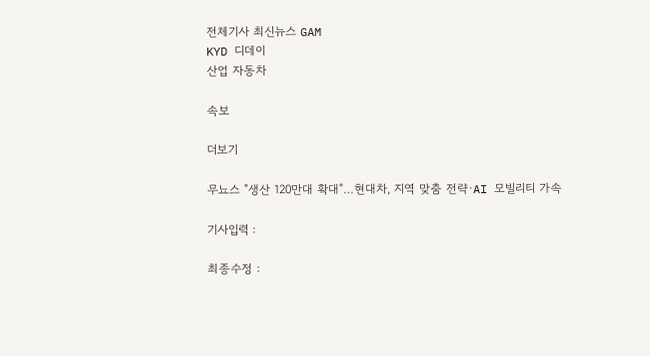전체기사 최신뉴스 GAM
KYD 디데이
산업 자동차

속보

더보기

무뇨스 "생산 120만대 확대"…현대차, 지역 맞춤 전략·AI 모빌리티 가속

기사입력 :

최종수정 :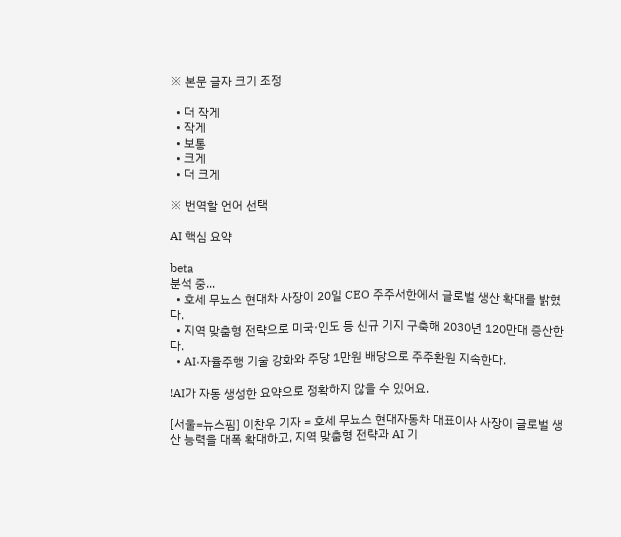※ 본문 글자 크기 조정

  • 더 작게
  • 작게
  • 보통
  • 크게
  • 더 크게

※ 번역할 언어 선택

AI 핵심 요약

beta
분석 중...
  • 호세 무뇨스 현대차 사장이 20일 CEO 주주서한에서 글로벌 생산 확대를 밝혔다.
  • 지역 맞춤형 전략으로 미국·인도 등 신규 기지 구축해 2030년 120만대 증산한다.
  • AI·자율주행 기술 강화와 주당 1만원 배당으로 주주환원 지속한다.

!AI가 자동 생성한 요약으로 정확하지 않을 수 있어요.

[서울=뉴스핌] 이찬우 기자 = 호세 무뇨스 현대자동차 대표이사 사장이 글로벌 생산 능력을 대폭 확대하고, 지역 맞춤형 전략과 AI 기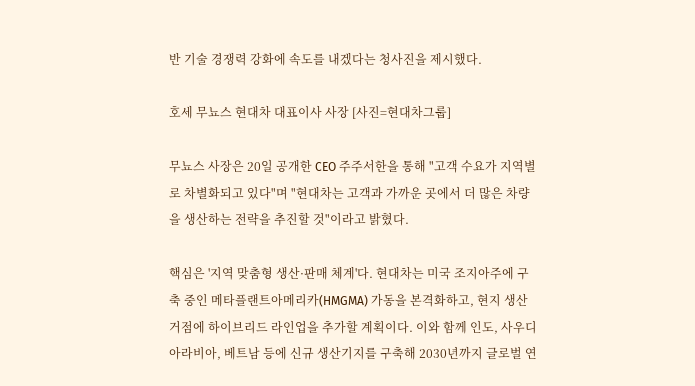반 기술 경쟁력 강화에 속도를 내겠다는 청사진을 제시했다.

호세 무뇨스 현대차 대표이사 사장 [사진=현대차그룹]

무뇨스 사장은 20일 공개한 CEO 주주서한을 통해 "고객 수요가 지역별로 차별화되고 있다"며 "현대차는 고객과 가까운 곳에서 더 많은 차량을 생산하는 전략을 추진할 것"이라고 밝혔다.

핵심은 '지역 맞춤형 생산·판매 체계'다. 현대차는 미국 조지아주에 구축 중인 메타플랜트아메리카(HMGMA) 가동을 본격화하고, 현지 생산 거점에 하이브리드 라인업을 추가할 계획이다. 이와 함께 인도, 사우디아라비아, 베트남 등에 신규 생산기지를 구축해 2030년까지 글로벌 연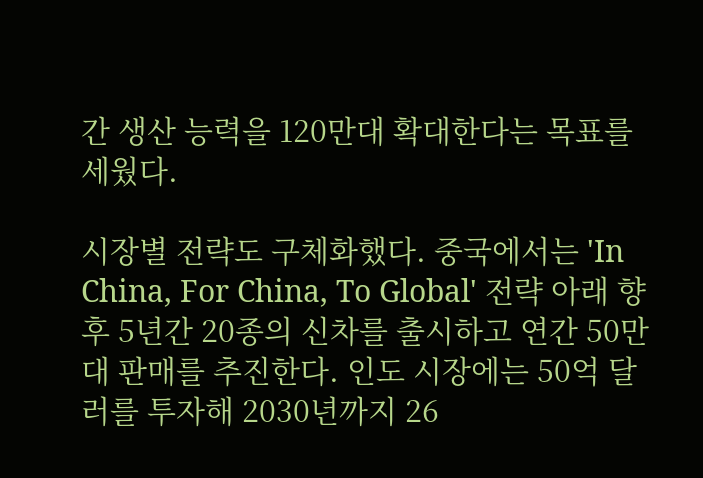간 생산 능력을 120만대 확대한다는 목표를 세웠다.

시장별 전략도 구체화했다. 중국에서는 'In China, For China, To Global' 전략 아래 향후 5년간 20종의 신차를 출시하고 연간 50만대 판매를 추진한다. 인도 시장에는 50억 달러를 투자해 2030년까지 26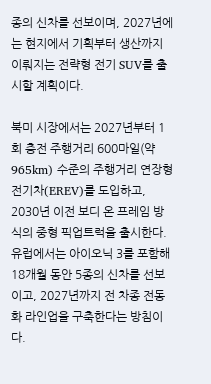종의 신차를 선보이며, 2027년에는 현지에서 기획부터 생산까지 이뤄지는 전략형 전기 SUV를 출시할 계획이다.

북미 시장에서는 2027년부터 1회 충전 주행거리 600마일(약 965km) 수준의 주행거리 연장형 전기차(EREV)를 도입하고, 2030년 이전 보디 온 프레임 방식의 중형 픽업트럭을 출시한다. 유럽에서는 아이오닉 3를 포함해 18개월 동안 5종의 신차를 선보이고, 2027년까지 전 차종 전동화 라인업을 구축한다는 방침이다.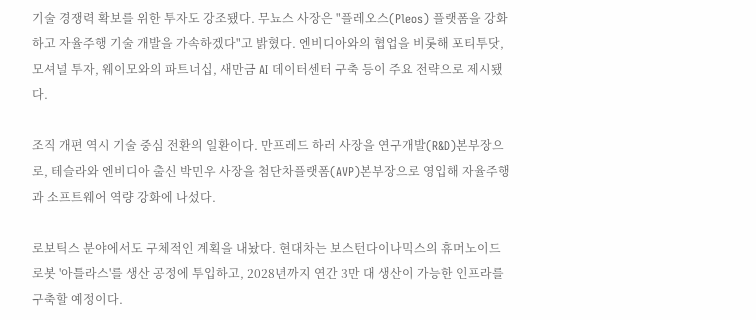기술 경쟁력 확보를 위한 투자도 강조됐다. 무뇨스 사장은 "플레오스(Pleos) 플랫폼을 강화하고 자율주행 기술 개발을 가속하겠다"고 밝혔다. 엔비디아와의 협업을 비롯해 포티투닷, 모셔널 투자, 웨이모와의 파트너십, 새만금 AI 데이터센터 구축 등이 주요 전략으로 제시됐다.

조직 개편 역시 기술 중심 전환의 일환이다. 만프레드 하러 사장을 연구개발(R&D)본부장으로, 테슬라와 엔비디아 출신 박민우 사장을 첨단차플랫폼(AVP)본부장으로 영입해 자율주행과 소프트웨어 역량 강화에 나섰다.

로보틱스 분야에서도 구체적인 계획을 내놨다. 현대차는 보스턴다이나믹스의 휴머노이드 로봇 '아틀라스'를 생산 공정에 투입하고, 2028년까지 연간 3만 대 생산이 가능한 인프라를 구축할 예정이다.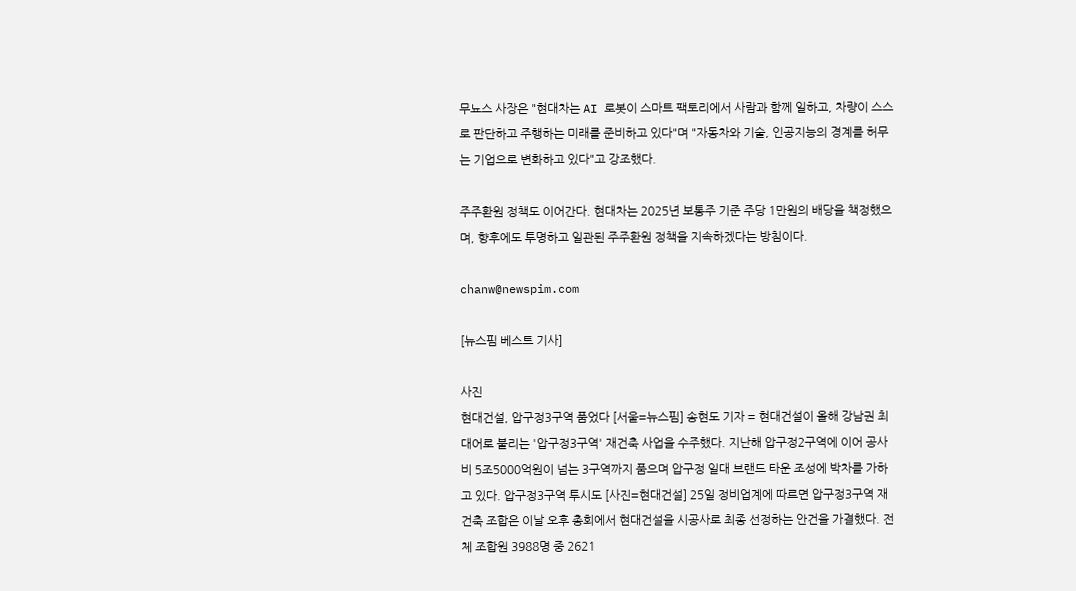무뇨스 사장은 "현대차는 AI 로봇이 스마트 팩토리에서 사람과 함께 일하고, 차량이 스스로 판단하고 주행하는 미래를 준비하고 있다"며 "자동차와 기술, 인공지능의 경계를 허무는 기업으로 변화하고 있다"고 강조했다.

주주환원 정책도 이어간다. 현대차는 2025년 보통주 기준 주당 1만원의 배당을 책정했으며, 향후에도 투명하고 일관된 주주환원 정책을 지속하겠다는 방침이다.

chanw@newspim.com

[뉴스핌 베스트 기사]

사진
현대건설, 압구정3구역 품었다 [서울=뉴스핌] 송현도 기자 = 현대건설이 올해 강남권 최대어로 불리는 '압구정3구역' 재건축 사업을 수주했다. 지난해 압구정2구역에 이어 공사비 5조5000억원이 넘는 3구역까지 품으며 압구정 일대 브랜드 타운 조성에 박차를 가하고 있다. 압구정3구역 투시도 [사진=현대건설] 25일 정비업계에 따르면 압구정3구역 재건축 조합은 이날 오후 총회에서 현대건설을 시공사로 최종 선정하는 안건을 가결했다. 전체 조합원 3988명 중 2621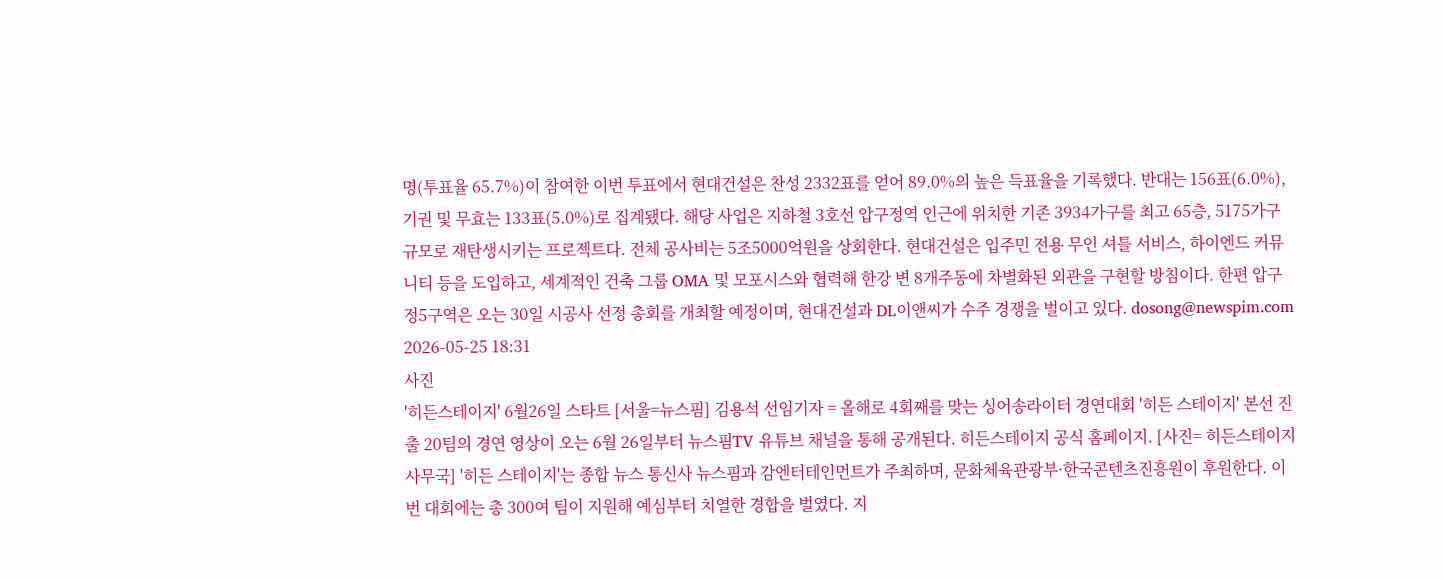명(투표율 65.7%)이 참여한 이번 투표에서 현대건설은 찬성 2332표를 얻어 89.0%의 높은 득표율을 기록했다. 반대는 156표(6.0%), 기권 및 무효는 133표(5.0%)로 집계됐다. 해당 사업은 지하철 3호선 압구정역 인근에 위치한 기존 3934가구를 최고 65층, 5175가구 규모로 재탄생시키는 프로젝트다. 전체 공사비는 5조5000억원을 상회한다. 현대건설은 입주민 전용 무인 셔틀 서비스, 하이엔드 커뮤니티 등을 도입하고, 세계적인 건축 그룹 OMA 및 모포시스와 협력해 한강 변 8개주동에 차별화된 외관을 구현할 방침이다. 한편 압구정5구역은 오는 30일 시공사 선정 총회를 개최할 예정이며, 현대건설과 DL이앤씨가 수주 경쟁을 벌이고 있다. dosong@newspim.com 2026-05-25 18:31
사진
'히든스테이지' 6월26일 스타트 [서울=뉴스핌] 김용석 선임기자 = 올해로 4회째를 맞는 싱어송라이터 경연대회 '히든 스테이지' 본선 진출 20팀의 경연 영상이 오는 6월 26일부터 뉴스핌TV 유튜브 채널을 통해 공개된다. 히든스테이지 공식 홈페이지. [사진= 히든스테이지 사무국] '히든 스테이지'는 종합 뉴스 통신사 뉴스핌과 감엔터테인먼트가 주최하며, 문화체육관광부·한국콘텐츠진흥원이 후원한다. 이번 대회에는 총 300여 팀이 지원해 예심부터 치열한 경합을 벌였다. 지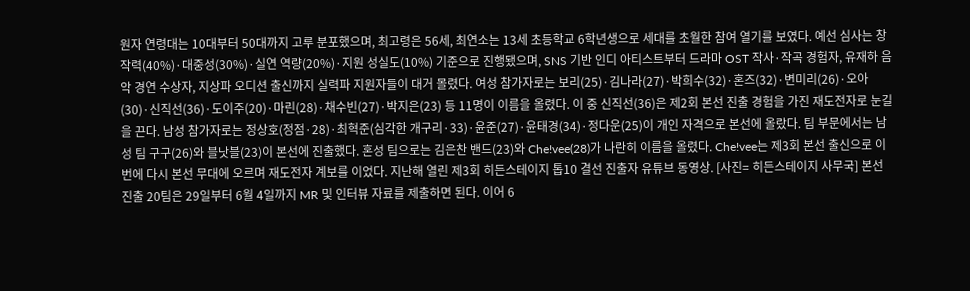원자 연령대는 10대부터 50대까지 고루 분포했으며, 최고령은 56세, 최연소는 13세 초등학교 6학년생으로 세대를 초월한 참여 열기를 보였다. 예선 심사는 창작력(40%)·대중성(30%)·실연 역량(20%)·지원 성실도(10%) 기준으로 진행됐으며, SNS 기반 인디 아티스트부터 드라마 OST 작사·작곡 경험자, 유재하 음악 경연 수상자, 지상파 오디션 출신까지 실력파 지원자들이 대거 몰렸다. 여성 참가자로는 보리(25)·김나라(27)·박희수(32)·혼즈(32)·변미리(26)·오아(30)·신직선(36)·도이주(20)·마린(28)·채수빈(27)·박지은(23) 등 11명이 이름을 올렸다. 이 중 신직선(36)은 제2회 본선 진출 경험을 가진 재도전자로 눈길을 끈다. 남성 참가자로는 정상호(정점·28)·최혁준(심각한 개구리·33)·윤준(27)·윤태경(34)·정다운(25)이 개인 자격으로 본선에 올랐다. 팀 부문에서는 남성 팀 구구(26)와 블낫블(23)이 본선에 진출했다. 혼성 팀으로는 김은찬 밴드(23)와 Che!vee(28)가 나란히 이름을 올렸다. Che!vee는 제3회 본선 출신으로 이번에 다시 본선 무대에 오르며 재도전자 계보를 이었다. 지난해 열린 제3회 히든스테이지 톱10 결선 진출자 유튜브 동영상. [사진= 히든스테이지 사무국] 본선 진출 20팀은 29일부터 6월 4일까지 MR 및 인터뷰 자료를 제출하면 된다. 이어 6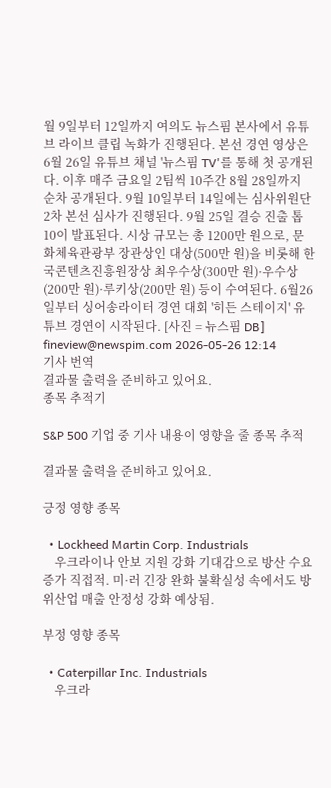월 9일부터 12일까지 여의도 뉴스핌 본사에서 유튜브 라이브 클립 녹화가 진행된다. 본선 경연 영상은 6월 26일 유튜브 채널 '뉴스핌 TV'를 통해 첫 공개된다. 이후 매주 금요일 2팀씩 10주간 8월 28일까지 순차 공개된다. 9월 10일부터 14일에는 심사위원단 2차 본선 심사가 진행된다. 9월 25일 결승 진출 톱 10이 발표된다. 시상 규모는 총 1200만 원으로, 문화체육관광부 장관상인 대상(500만 원)을 비롯해 한국콘텐츠진흥원장상 최우수상(300만 원)·우수상(200만 원)·루키상(200만 원) 등이 수여된다. 6월26일부터 싱어송라이터 경연 대회 '히든 스테이지' 유튜브 경연이 시작된다. [사진 = 뉴스핌 DB] fineview@newspim.com 2026-05-26 12:14
기사 번역
결과물 출력을 준비하고 있어요.
종목 추적기

S&P 500 기업 중 기사 내용이 영향을 줄 종목 추적

결과물 출력을 준비하고 있어요.

긍정 영향 종목

  • Lockheed Martin Corp. Industrials
    우크라이나 안보 지원 강화 기대감으로 방산 수요 증가 직접적. 미·러 긴장 완화 불확실성 속에서도 방위산업 매출 안정성 강화 예상됨.

부정 영향 종목

  • Caterpillar Inc. Industrials
    우크라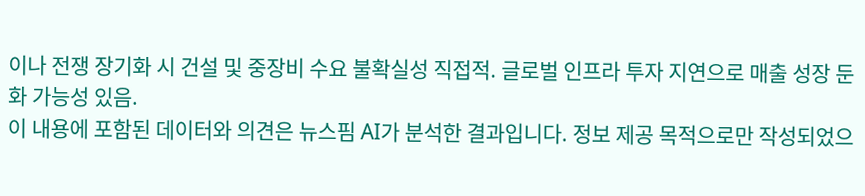이나 전쟁 장기화 시 건설 및 중장비 수요 불확실성 직접적. 글로벌 인프라 투자 지연으로 매출 성장 둔화 가능성 있음.
이 내용에 포함된 데이터와 의견은 뉴스핌 AI가 분석한 결과입니다. 정보 제공 목적으로만 작성되었으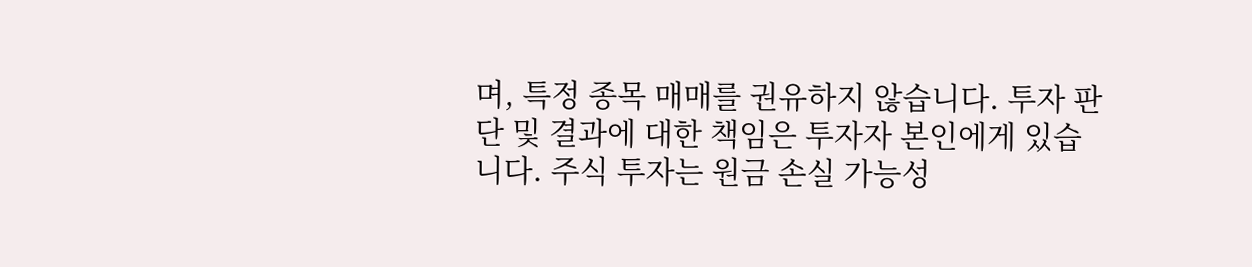며, 특정 종목 매매를 권유하지 않습니다. 투자 판단 및 결과에 대한 책임은 투자자 본인에게 있습니다. 주식 투자는 원금 손실 가능성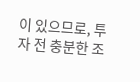이 있으므로, 투자 전 충분한 조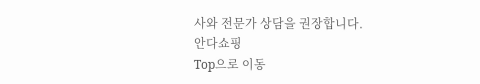사와 전문가 상담을 권장합니다.
안다쇼핑
Top으로 이동